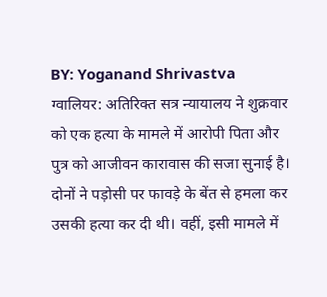BY: Yoganand Shrivastva
ग्वालियर: अतिरिक्त सत्र न्यायालय ने शुक्रवार को एक हत्या के मामले में आरोपी पिता और पुत्र को आजीवन कारावास की सजा सुनाई है। दोनों ने पड़ोसी पर फावड़े के बेंत से हमला कर उसकी हत्या कर दी थी। वहीं, इसी मामले में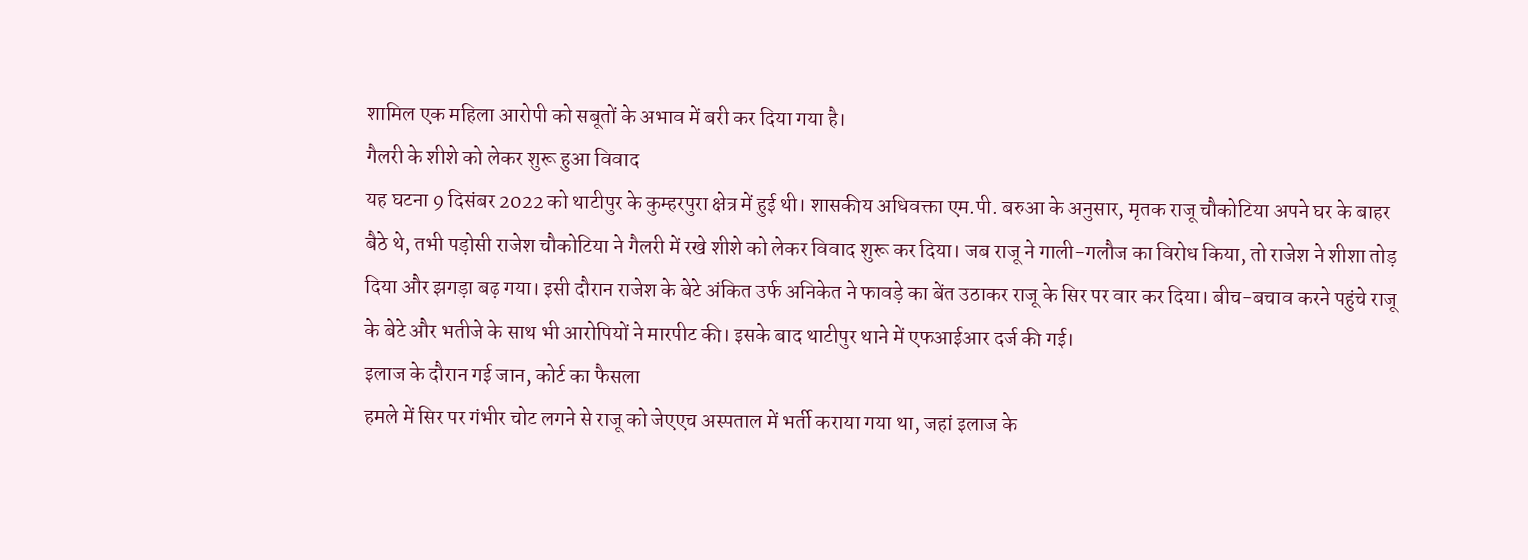शामिल एक महिला आरोपी को सबूतों के अभाव में बरी कर दिया गया है।
गैलरी के शीशे को लेकर शुरू हुआ विवाद
यह घटना 9 दिसंबर 2022 को थाटीपुर के कुम्हरपुरा क्षेत्र में हुई थी। शासकीय अधिवक्ता एम.पी. बरुआ के अनुसार, मृतक राजू चौकोटिया अपने घर के बाहर बैठे थे, तभी पड़ोसी राजेश चौकोटिया ने गैलरी में रखे शीशे को लेकर विवाद शुरू कर दिया। जब राजू ने गाली-गलौज का विरोध किया, तो राजेश ने शीशा तोड़ दिया और झगड़ा बढ़ गया। इसी दौरान राजेश के बेटे अंकित उर्फ अनिकेत ने फावड़े का बेंत उठाकर राजू के सिर पर वार कर दिया। बीच-बचाव करने पहुंचे राजू के बेटे और भतीजे के साथ भी आरोपियों ने मारपीट की। इसके बाद थाटीपुर थाने में एफआईआर दर्ज की गई।
इलाज के दौरान गई जान, कोर्ट का फैसला
हमले में सिर पर गंभीर चोट लगने से राजू को जेएएच अस्पताल में भर्ती कराया गया था, जहां इलाज के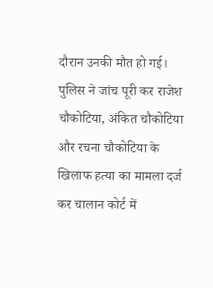दौरान उनकी मौत हो गई। पुलिस ने जांच पूरी कर राजेश चौकोटिया, अंकित चौकोटिया और रचना चौकोटिया के खिलाफ हत्या का मामला दर्ज कर चालान कोर्ट में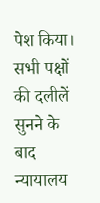पेश किया। सभी पक्षों की दलीलें सुनने के बाद न्यायालय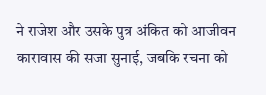ने राजेश और उसके पुत्र अंकित को आजीवन कारावास की सजा सुनाई, जबकि रचना को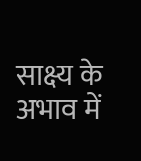साक्ष्य के अभाव में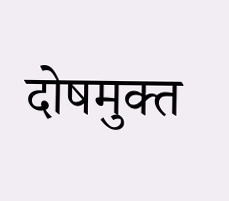दोषमुक्त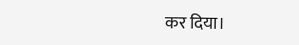कर दिया।